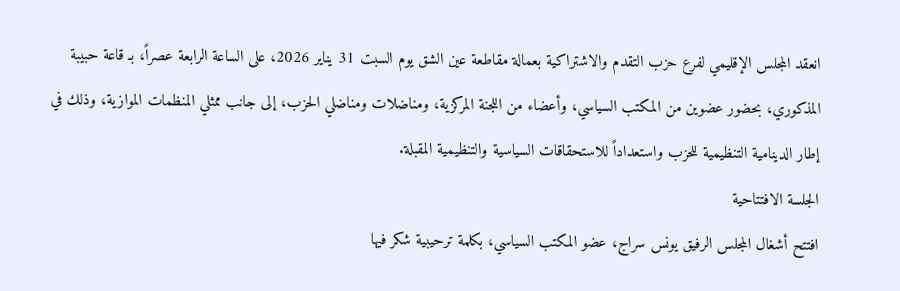انعقد المجلس الإقليمي لفرع حزب التقدم والاشتراكية بعمالة مقاطعة عين الشق يوم السبت 31 يناير 2026، على الساعة الرابعة عصراً، بـ قاعة حبيبة المذكوري، بحضور عضوين من المكتب السياسي، وأعضاء من اللجنة المركزية، ومناضلات ومناضلي الحزب، إلى جانب ممثلي المنظمات الموازية، وذلك في إطار الدينامية التنظيمية للحزب واستعداداً للاستحقاقات السياسية والتنظيمية المقبلة.
الجلسة الافتتاحية
افتتح أشغال المجلس الرفيق يونس سراج، عضو المكتب السياسي، بكلمة ترحيبية شكر فيها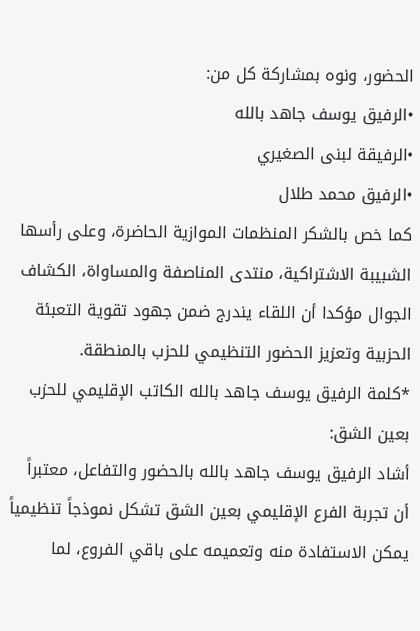الحضور، ونوه بمشاركة كل من:
•الرفيق يوسف جاهد بالله
•الرفيقة لبنى الصغيري
•الرفيق محمد طلال
كما خص بالشكر المنظمات الموازية الحاضرة، وعلى رأسها الشبيبة الاشتراكية، منتدى المناصفة والمساواة، الكشاف الجوال مؤكدا أن اللقاء يندرج ضمن جهود تقوية التعبئة الحزبية وتعزيز الحضور التنظيمي للحزب بالمنطقة.
*كلمة الرفيق يوسف جاهد بالله الكاتب الإقليمي للحزب بعين الشق:
أشاد الرفيق يوسف جاهد بالله بالحضور والتفاعل، معتبراً أن تجربة الفرع الإقليمي بعين الشق تشكل نموذجاً تنظيمياً يمكن الاستفادة منه وتعميمه على باقي الفروع، لما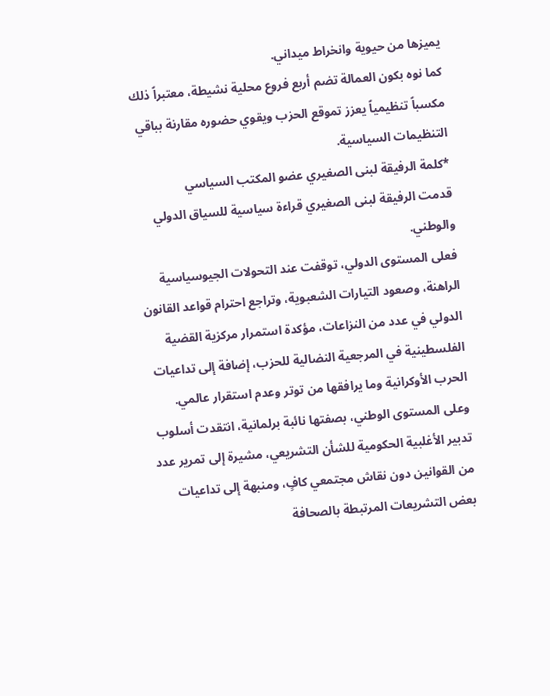يميزها من حيوية وانخراط ميداني.
كما نوه بكون العمالة تضم أربع فروع محلية نشيطة، معتبراً ذلك مكسباً تنظيمياً يعزز تموقع الحزب ويقوي حضوره مقارنة بباقي التنظيمات السياسية.
*كلمة الرفيقة لبنى الصغيري عضو المكتب السياسي
قدمت الرفيقة لبنى الصغيري قراءة سياسية للسياق الدولي والوطني.
فعلى المستوى الدولي، توقفت عند التحولات الجيوسياسية الراهنة، وصعود التيارات الشعبوية، وتراجع احترام قواعد القانون الدولي في عدد من النزاعات، مؤكدة استمرار مركزية القضية الفلسطينية في المرجعية النضالية للحزب، إضافة إلى تداعيات الحرب الأوكرانية وما يرافقها من توتر وعدم استقرار عالمي.
وعلى المستوى الوطني، بصفتها نائبة برلمانية، انتقدت أسلوب تدبير الأغلبية الحكومية للشأن التشريعي، مشيرة إلى تمرير عدد من القوانين دون نقاش مجتمعي كافٍ، ومنبهة إلى تداعيات بعض التشريعات المرتبطة بالصحافة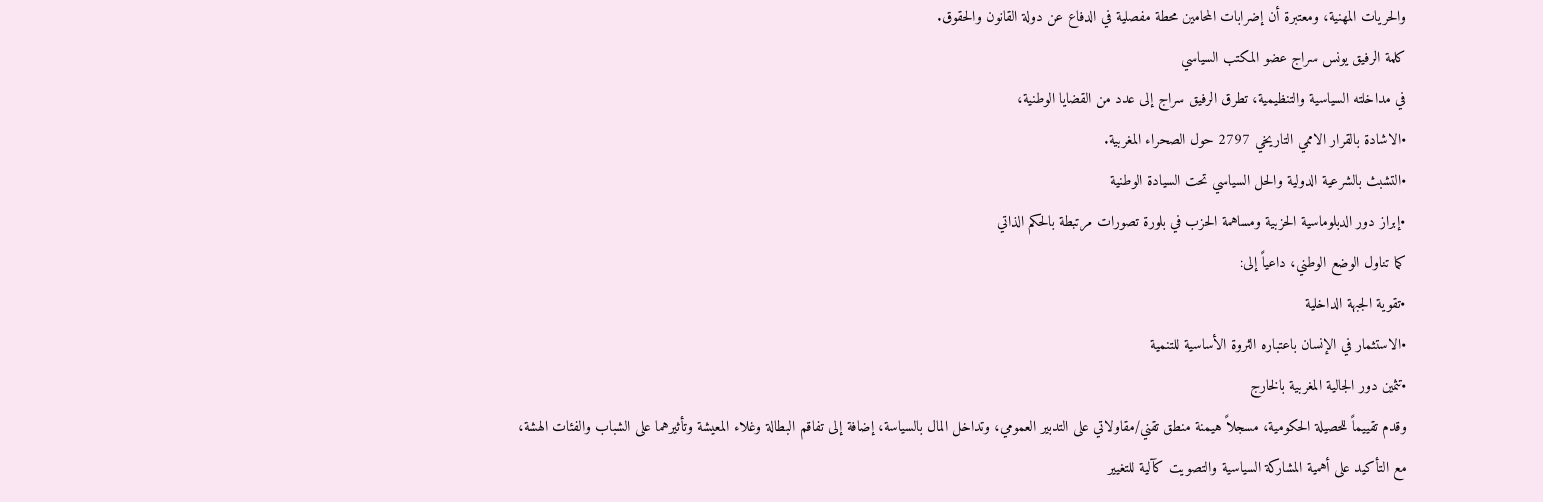والحريات المهنية، ومعتبرة أن إضرابات المحامين محطة مفصلية في الدفاع عن دولة القانون والحقوق.
كلمة الرفيق يونس سراج عضو المكتب السياسي
في مداخلته السياسية والتنظيمية، تطرق الرفيق سراج إلى عدد من القضايا الوطنية،
•الاشادة بالقرار الاممي التاريخي 2797 حول الصحراء المغربية.
•التشبث بالشرعية الدولية والحل السياسي تحت السيادة الوطنية
•إبراز دور الدبلوماسية الحزبية ومساهمة الحزب في بلورة تصورات مرتبطة بالحكم الذاتي
كما تناول الوضع الوطني، داعياً إلى:
•تقوية الجبهة الداخلية
•الاستثمار في الإنسان باعتباره الثروة الأساسية للتنمية
•تثمين دور الجالية المغربية بالخارج
وقدم تقييماً للحصيلة الحكومية، مسجلاً هيمنة منطق تقني/مقاولاتي على التدبير العمومي، وتداخل المال بالسياسة، إضافة إلى تفاقم البطالة وغلاء المعيشة وتأثيرهما على الشباب والفئات الهشة، مع التأكيد على أهمية المشاركة السياسية والتصويت كآلية للتغيير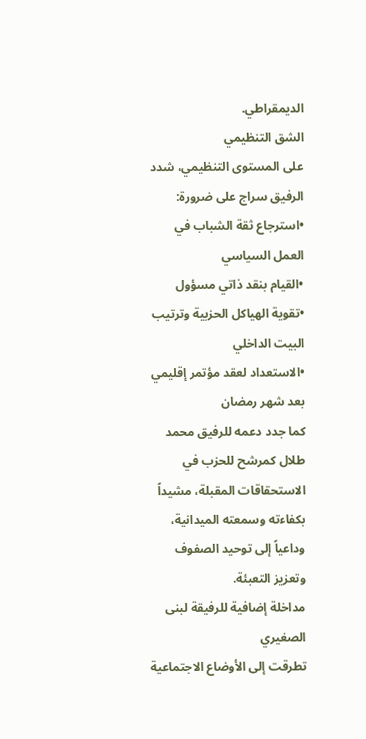الديمقراطي.
الشق التنظيمي
على المستوى التنظيمي، شدد الرفيق سراج على ضرورة:
•استرجاع ثقة الشباب في العمل السياسي
•القيام بنقد ذاتي مسؤول
•تقوية الهياكل الحزبية وترتيب البيت الداخلي
•الاستعداد لعقد مؤتمر إقليمي بعد شهر رمضان
كما جدد دعمه للرفيق محمد طلال كمرشح للحزب في الاستحقاقات المقبلة، مشيداً بكفاءته وسمعته الميدانية، وداعياً إلى توحيد الصفوف وتعزيز التعبئة.
مداخلة إضافية للرفيقة لبنى الصغيري
تطرقت إلى الأوضاع الاجتماعية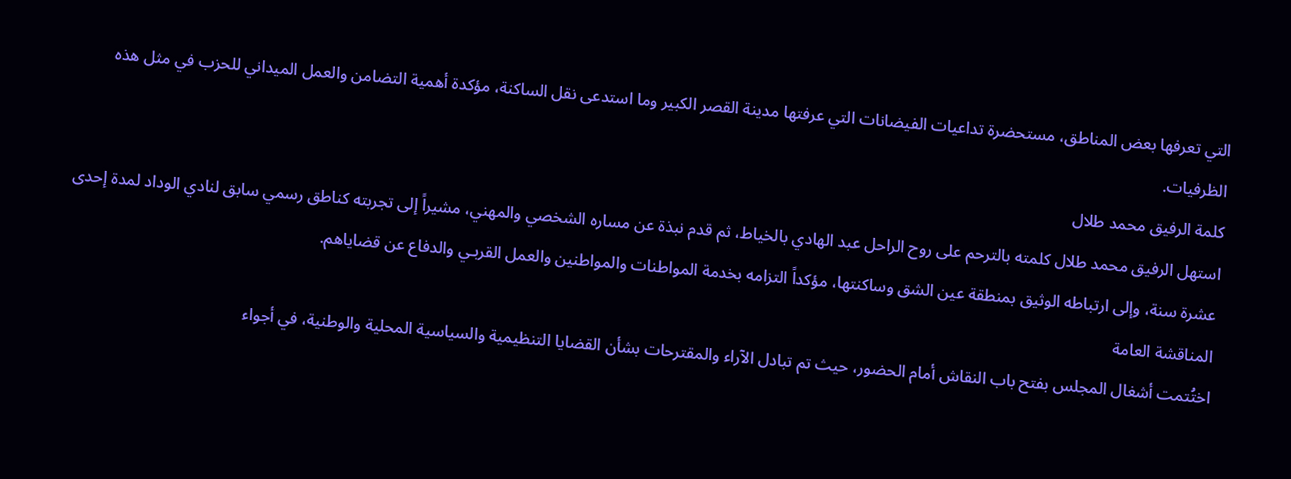التي تعرفها بعض المناطق، مستحضرة تداعيات الفيضانات التي عرفتها مدينة القصر الكبير وما استدعى نقل الساكنة، مؤكدة أهمية التضامن والعمل الميداني للحزب في مثل هذه الظرفيات.
كلمة الرفيق محمد طلال
استهل الرفيق محمد طلال كلمته بالترحم على روح الراحل عبد الهادي بالخياط، ثم قدم نبذة عن مساره الشخصي والمهني، مشيراً إلى تجربته كناطق رسمي سابق لنادي الوداد لمدة إحدى عشرة سنة، وإلى ارتباطه الوثيق بمنطقة عين الشق وساكنتها، مؤكداً التزامه بخدمة المواطنات والمواطنين والعمل القربـي والدفاع عن قضاياهم.
المناقشة العامة
اختُتمت أشغال المجلس بفتح باب النقاش أمام الحضور، حيث تم تبادل الآراء والمقترحات بشأن القضايا التنظيمية والسياسية المحلية والوطنية، في أجواء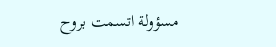مسؤولة اتسمت بروح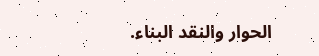الحوار والنقد البناء.